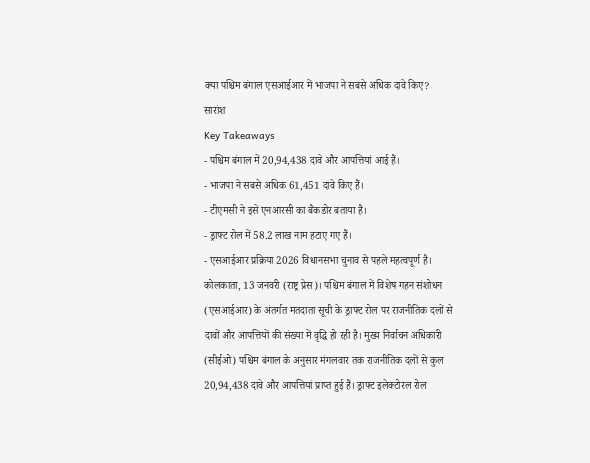क्या पश्चिम बंगाल एसआईआर में भाजपा ने सबसे अधिक दावे किए?
सारांश
Key Takeaways
- पश्चिम बंगाल में 20,94,438 दावे और आपत्तियां आई हैं।
- भाजपा ने सबसे अधिक 61,451 दावे किए हैं।
- टीएमसी ने इसे एनआरसी का बैकडोर बताया है।
- ड्राफ्ट रोल में 58.2 लाख नाम हटाए गए हैं।
- एसआईआर प्रक्रिया 2026 विधानसभा चुनाव से पहले महत्वपूर्ण है।
कोलकाता, 13 जनवरी (राष्ट्र प्रेस)। पश्चिम बंगाल में विशेष गहन संशोधन (एसआईआर) के अंतर्गत मतदाता सूची के ड्राफ्ट रोल पर राजनीतिक दलों से दावों और आपत्तियों की संख्या में वृद्धि हो रही है। मुख्य निर्वाचन अधिकारी (सीईओ) पश्चिम बंगाल के अनुसार मंगलवार तक राजनीतिक दलों से कुल 20,94,438 दावे और आपत्तियां प्राप्त हुई हैं। ड्राफ्ट इलेक्टोरल रोल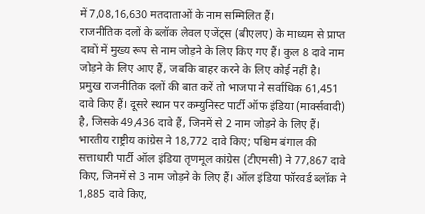में 7,08,16,630 मतदाताओं के नाम सम्मिलित हैं।
राजनीतिक दलों के ब्लॉक लेवल एजेंट्स (बीएलए) के माध्यम से प्राप्त दावों में मुख्य रूप से नाम जोड़ने के लिए किए गए हैं। कुल 8 दावे नाम जोड़ने के लिए आए हैं, जबकि बाहर करने के लिए कोई नहीं है।
प्रमुख राजनीतिक दलों की बात करें तो भाजपा ने सर्वाधिक 61,451 दावे किए हैं। दूसरे स्थान पर कम्युनिस्ट पार्टी ऑफ इंडिया (मार्क्सवादी) है, जिसके 49,436 दावे हैं, जिनमें से 2 नाम जोड़ने के लिए हैं।
भारतीय राष्ट्रीय कांग्रेस ने 18,772 दावे किए; पश्चिम बंगाल की सत्ताधारी पार्टी ऑल इंडिया तृणमूल कांग्रेस (टीएमसी) ने 77,867 दावे किए, जिनमें से 3 नाम जोड़ने के लिए हैं। ऑल इंडिया फॉरवर्ड ब्लॉक ने 1,885 दावे किए,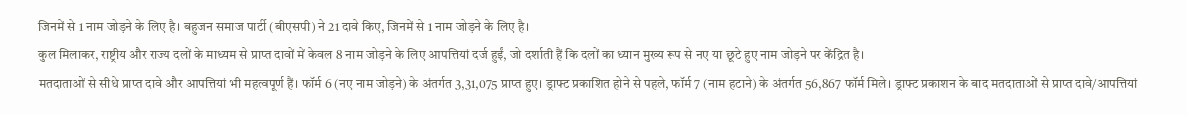जिनमें से 1 नाम जोड़ने के लिए है। बहुजन समाज पार्टी (बीएसपी) ने 21 दावे किए, जिनमें से 1 नाम जोड़ने के लिए है।
कुल मिलाकर, राष्ट्रीय और राज्य दलों के माध्यम से प्राप्त दावों में केवल 8 नाम जोड़ने के लिए आपत्तियां दर्ज हुईं, जो दर्शाती हैं कि दलों का ध्यान मुख्य रूप से नए या छूटे हुए नाम जोड़ने पर केंद्रित है।
मतदाताओं से सीधे प्राप्त दावे और आपत्तियां भी महत्वपूर्ण हैं। फॉर्म 6 (नए नाम जोड़ने) के अंतर्गत 3,31,075 प्राप्त हुए। ड्राफ्ट प्रकाशित होने से पहले, फॉर्म 7 (नाम हटाने) के अंतर्गत 56,867 फॉर्म मिले। ड्राफ्ट प्रकाशन के बाद मतदाताओं से प्राप्त दावे/आपत्तियां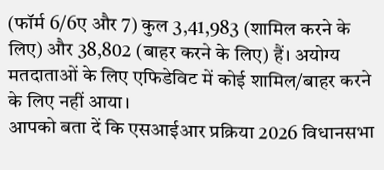(फॉर्म 6/6ए और 7) कुल 3,41,983 (शामिल करने के लिए) और 38,802 (बाहर करने के लिए) हैं। अयोग्य मतदाताओं के लिए एफिडेविट में कोई शामिल/बाहर करने के लिए नहीं आया।
आपको बता दें कि एसआईआर प्रक्रिया 2026 विधानसभा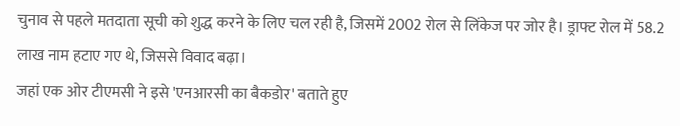चुनाव से पहले मतदाता सूची को शुद्ध करने के लिए चल रही है, जिसमें 2002 रोल से लिंकेज पर जोर है। ड्राफ्ट रोल में 58.2 लाख नाम हटाए गए थे, जिससे विवाद बढ़ा।
जहां एक ओर टीएमसी ने इसे 'एनआरसी का बैकडोर' बताते हुए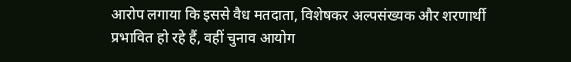आरोप लगाया कि इससे वैध मतदाता, विशेषकर अल्पसंख्यक और शरणार्थी प्रभावित हो रहे हैं, वहीं चुनाव आयोग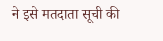ने इसे मतदाता सूची की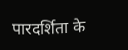पारदर्शिता के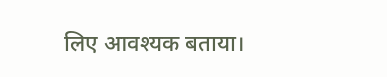लिए आवश्यक बताया।